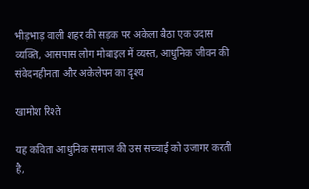भीड़भाड़ वाली शहर की सड़क पर अकेला बैठा एक उदास व्यक्ति, आसपास लोग मोबाइल में व्यस्त, आधुनिक जीवन की संवेदनहीनता और अकेलेपन का दृश्य

खामोश रिश्ते

यह कविता आधुनिक समाज की उस सच्चाई को उजागर करती है,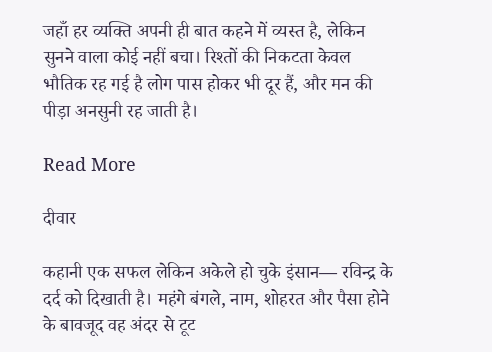जहाँ हर व्यक्ति अपनी ही बात कहने में व्यस्त है, लेकिन सुनने वाला कोई नहीं बचा। रिश्तों की निकटता केवल भौतिक रह गई है लोग पास होकर भी दूर हैं, और मन की पीड़ा अनसुनी रह जाती है।

Read More

दीवार

कहानी एक सफल लेकिन अकेले हो चुके इंसान— रविन्द्र के दर्द को दिखाती है। महंगे बंगले, नाम, शोहरत और पैसा होने के बावजूद वह अंदर से टूट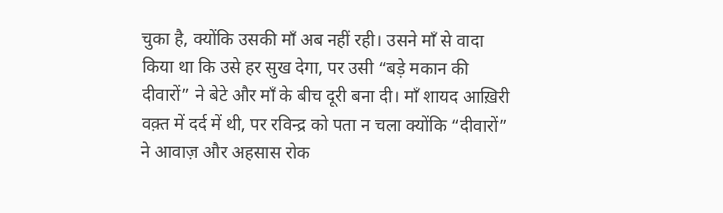चुका है, क्योंकि उसकी माँ अब नहीं रही। उसने माँ से वादा किया था कि उसे हर सुख देगा, पर उसी “बड़े मकान की दीवारों” ने बेटे और माँ के बीच दूरी बना दी। माँ शायद आख़िरी वक़्त में दर्द में थी, पर रविन्द्र को पता न चला क्योंकि “दीवारों” ने आवाज़ और अहसास रोक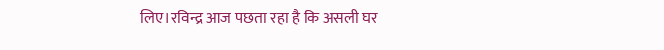लिए।रविन्द्र आज पछता रहा है कि असली घर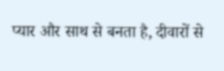प्यार और साथ से बनता है, दीवारों से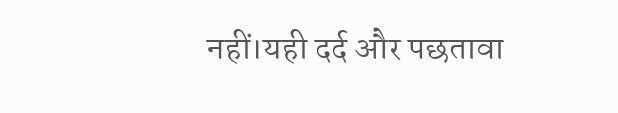नहीं।यही दर्द और पछतावा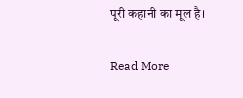पूरी कहानी का मूल है।

Read More